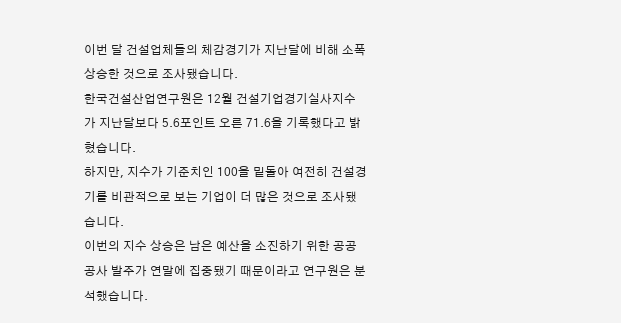이번 달 건설업체들의 체감경기가 지난달에 비해 소폭 상승한 것으로 조사됐습니다.
한국건설산업연구원은 12월 건설기업경기실사지수가 지난달보다 5.6포인트 오른 71.6을 기록했다고 밝혔습니다.
하지만, 지수가 기준치인 100을 밑돌아 여전히 건설경기를 비관적으로 보는 기업이 더 많은 것으로 조사됐습니다.
이번의 지수 상승은 남은 예산을 소진하기 위한 공공공사 발주가 연말에 집중됐기 때문이라고 연구원은 분석했습니다.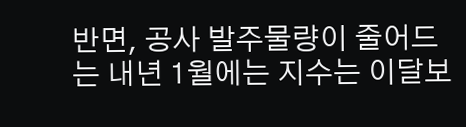반면, 공사 발주물량이 줄어드는 내년 1월에는 지수는 이달보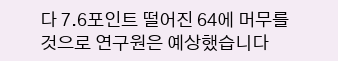다 7.6포인트 떨어진 64에 머무를 것으로 연구원은 예상했습니다